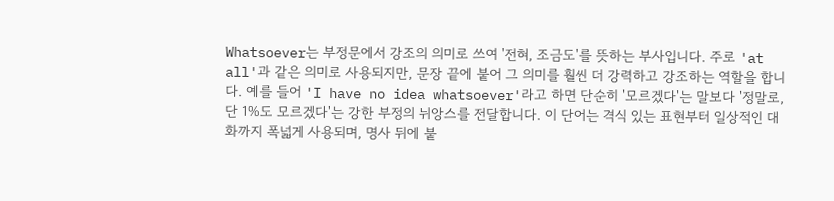Whatsoever는 부정문에서 강조의 의미로 쓰여 '전혀, 조금도'를 뜻하는 부사입니다. 주로 'at all'과 같은 의미로 사용되지만, 문장 끝에 붙어 그 의미를 훨씬 더 강력하고 강조하는 역할을 합니다. 예를 들어 'I have no idea whatsoever'라고 하면 단순히 '모르겠다'는 말보다 '정말로, 단 1%도 모르겠다'는 강한 부정의 뉘앙스를 전달합니다. 이 단어는 격식 있는 표현부터 일상적인 대화까지 폭넓게 사용되며, 명사 뒤에 붙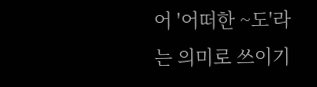어 '어떠한 ~도'라는 의미로 쓰이기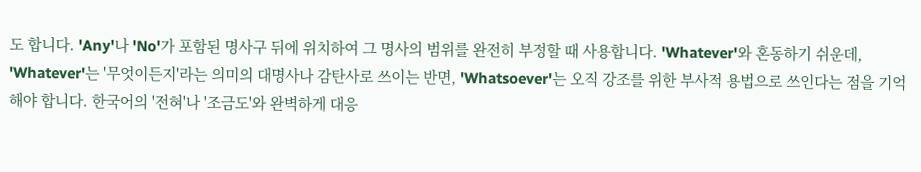도 합니다. 'Any'나 'No'가 포함된 명사구 뒤에 위치하여 그 명사의 범위를 완전히 부정할 때 사용합니다. 'Whatever'와 혼동하기 쉬운데, 'Whatever'는 '무엇이든지'라는 의미의 대명사나 감탄사로 쓰이는 반면, 'Whatsoever'는 오직 강조를 위한 부사적 용법으로 쓰인다는 점을 기억해야 합니다. 한국어의 '전혀'나 '조금도'와 완벽하게 대응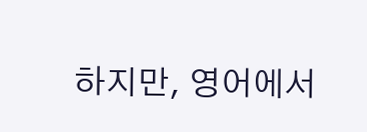하지만, 영어에서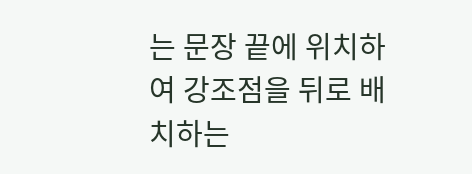는 문장 끝에 위치하여 강조점을 뒤로 배치하는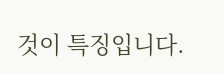것이 특징입니다.